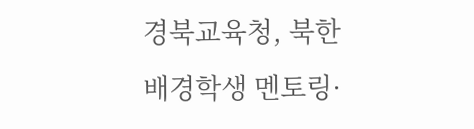경북교육청, 북한배경학생 멘토링·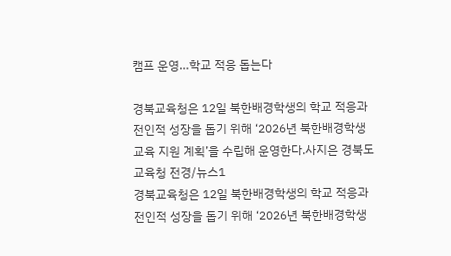캠프 운영…학교 적응 돕는다

경북교육청은 12일 북한배경학생의 학교 적응과 전인적 성장을 돕기 위해 ‘2026년 북한배경학생 교육 지원 계획’을 수립해 운영한다.사지은 경북도교육청 전경/뉴스1
경북교육청은 12일 북한배경학생의 학교 적응과 전인적 성장을 돕기 위해 ‘2026년 북한배경학생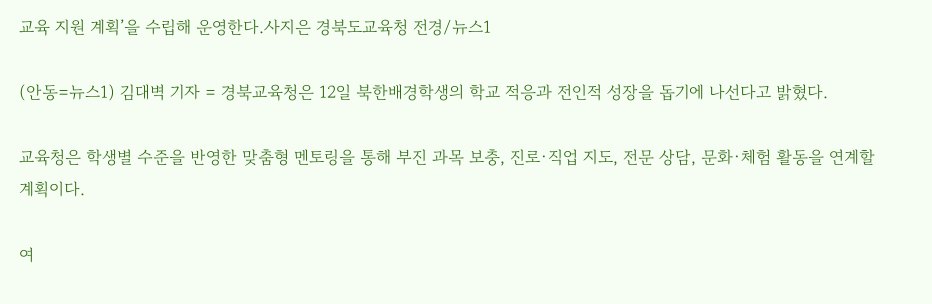교육 지원 계획’을 수립해 운영한다.사지은 경북도교육청 전경/뉴스1

(안동=뉴스1) 김대벽 기자 = 경북교육청은 12일 북한배경학생의 학교 적응과 전인적 성장을 돕기에 나선다고 밝혔다.

교육청은 학생별 수준을 반영한 맞춤형 멘토링을 통해 부진 과목 보충, 진로·직업 지도, 전문 상담, 문화·체험 활동을 연계할 계획이다.

여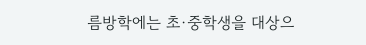름방학에는 초·중학생을 대상으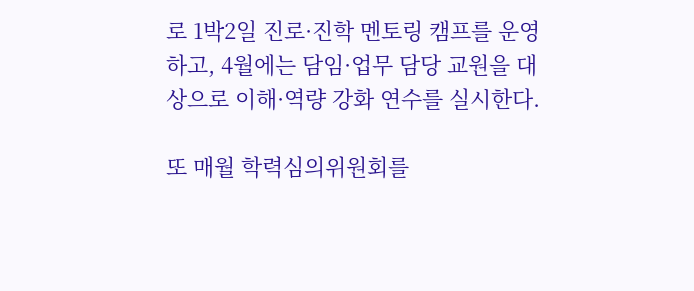로 1박2일 진로·진학 멘토링 캠프를 운영하고, 4월에는 담임·업무 담당 교원을 대상으로 이해·역량 강화 연수를 실시한다.

또 매월 학력심의위원회를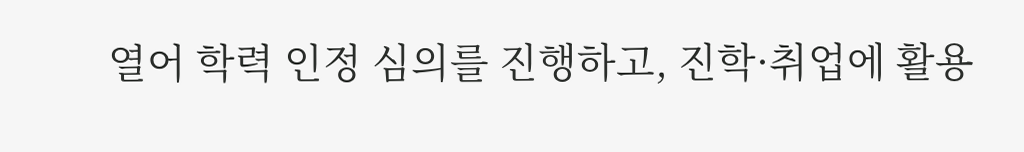열어 학력 인정 심의를 진행하고, 진학·취업에 활용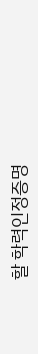할 학력인정증명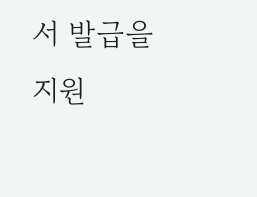서 발급을 지원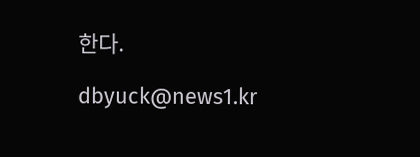한다.

dbyuck@news1.kr